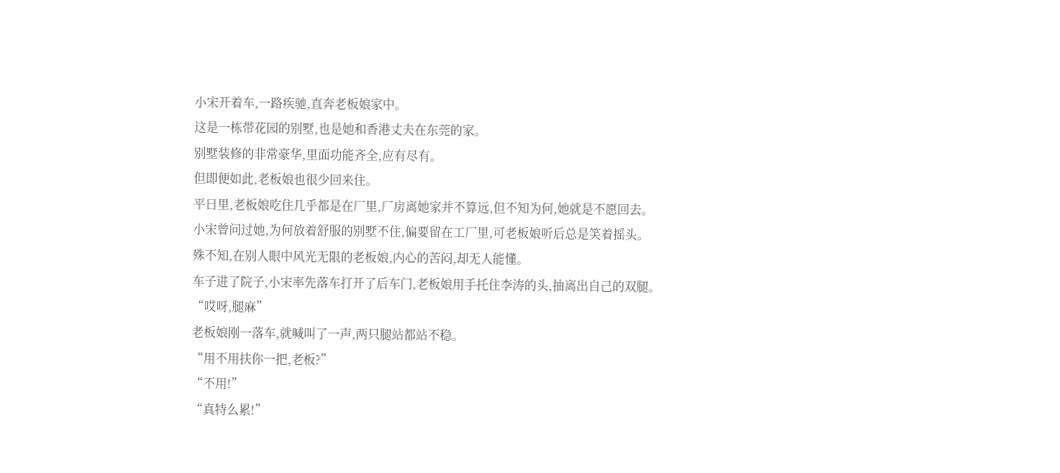小宋开着车,一路疾驰,直奔老板娘家中。
这是一栋带花园的别墅,也是她和香港丈夫在东莞的家。
别墅装修的非常豪华,里面功能齐全,应有尽有。
但即便如此,老板娘也很少回来住。
平日里,老板娘吃住几乎都是在厂里,厂房离她家并不算远,但不知为何,她就是不愿回去。
小宋曾问过她,为何放着舒服的别墅不住,偏要留在工厂里,可老板娘听后总是笑着摇头。
殊不知,在别人眼中风光无限的老板娘,内心的苦闷,却无人能懂。
车子进了院子,小宋率先落车打开了后车门,老板娘用手托住李涛的头,抽离出自己的双腿。
“哎呀,腿麻”
老板娘刚一落车,就喊叫了一声,两只腿站都站不稳。
“用不用扶你一把,老板?”
“不用!”
“真特么累!”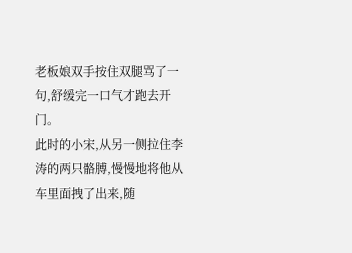老板娘双手按住双腿骂了一句,舒缓完一口气才跑去开门。
此时的小宋,从另一侧拉住李涛的两只骼膊,慢慢地将他从车里面拽了出来,随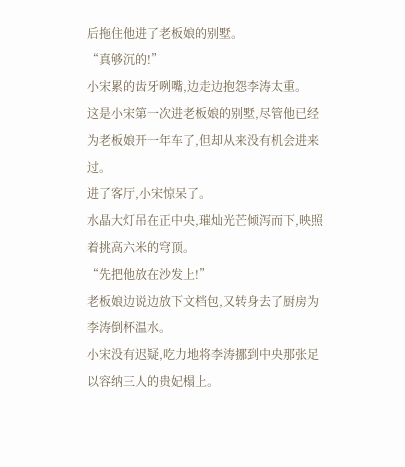后拖住他进了老板娘的别墅。
“真够沉的!”
小宋累的齿牙咧嘴,边走边抱怨李涛太重。
这是小宋第一次进老板娘的别墅,尽管他已经为老板娘开一年车了,但却从来没有机会进来过。
进了客厅,小宋惊呆了。
水晶大灯吊在正中央,璀灿光芒倾泻而下,映照着挑高六米的穹顶。
“先把他放在沙发上!”
老板娘边说边放下文档包,又转身去了厨房为李涛倒杯温水。
小宋没有迟疑,吃力地将李涛挪到中央那张足以容纳三人的贵妃榻上。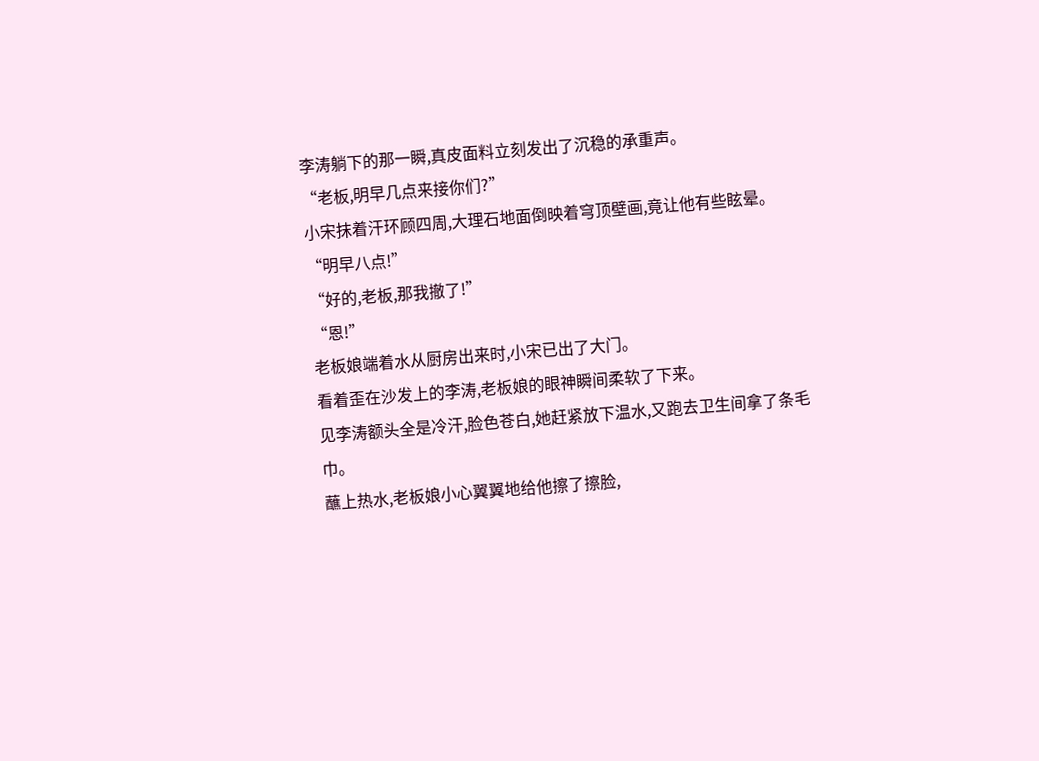李涛躺下的那一瞬,真皮面料立刻发出了沉稳的承重声。
“老板,明早几点来接你们?”
小宋抹着汗环顾四周,大理石地面倒映着穹顶壁画,竟让他有些眩晕。
“明早八点!”
“好的,老板,那我撤了!”
“恩!”
老板娘端着水从厨房出来时,小宋已出了大门。
看着歪在沙发上的李涛,老板娘的眼神瞬间柔软了下来。
见李涛额头全是冷汗,脸色苍白,她赶紧放下温水,又跑去卫生间拿了条毛巾。
蘸上热水,老板娘小心翼翼地给他擦了擦脸,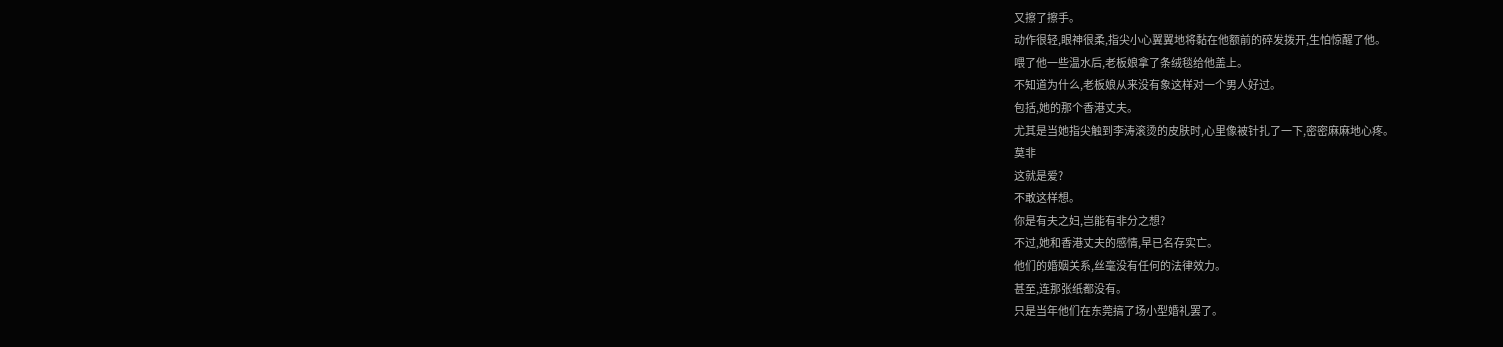又擦了擦手。
动作很轻,眼神很柔,指尖小心翼翼地将黏在他额前的碎发拨开,生怕惊醒了他。
喂了他一些温水后,老板娘拿了条绒毯给他盖上。
不知道为什么,老板娘从来没有象这样对一个男人好过。
包括,她的那个香港丈夫。
尤其是当她指尖触到李涛滚烫的皮肤时,心里像被针扎了一下,密密麻麻地心疼。
莫非
这就是爱?
不敢这样想。
你是有夫之妇,岂能有非分之想?
不过,她和香港丈夫的感情,早已名存实亡。
他们的婚姻关系,丝毫没有任何的法律效力。
甚至,连那张纸都没有。
只是当年他们在东莞搞了场小型婚礼罢了。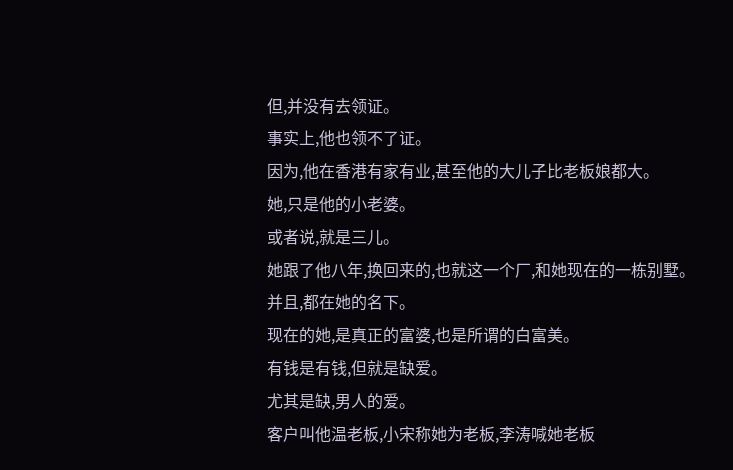但,并没有去领证。
事实上,他也领不了证。
因为,他在香港有家有业,甚至他的大儿子比老板娘都大。
她,只是他的小老婆。
或者说,就是三儿。
她跟了他八年,换回来的,也就这一个厂,和她现在的一栋别墅。
并且,都在她的名下。
现在的她,是真正的富婆,也是所谓的白富美。
有钱是有钱,但就是缺爱。
尤其是缺,男人的爱。
客户叫他温老板,小宋称她为老板,李涛喊她老板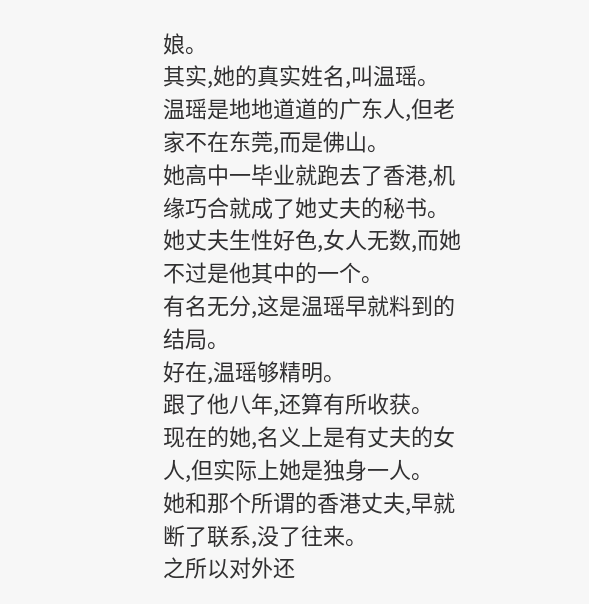娘。
其实,她的真实姓名,叫温瑶。
温瑶是地地道道的广东人,但老家不在东莞,而是佛山。
她高中一毕业就跑去了香港,机缘巧合就成了她丈夫的秘书。
她丈夫生性好色,女人无数,而她不过是他其中的一个。
有名无分,这是温瑶早就料到的结局。
好在,温瑶够精明。
跟了他八年,还算有所收获。
现在的她,名义上是有丈夫的女人,但实际上她是独身一人。
她和那个所谓的香港丈夫,早就断了联系,没了往来。
之所以对外还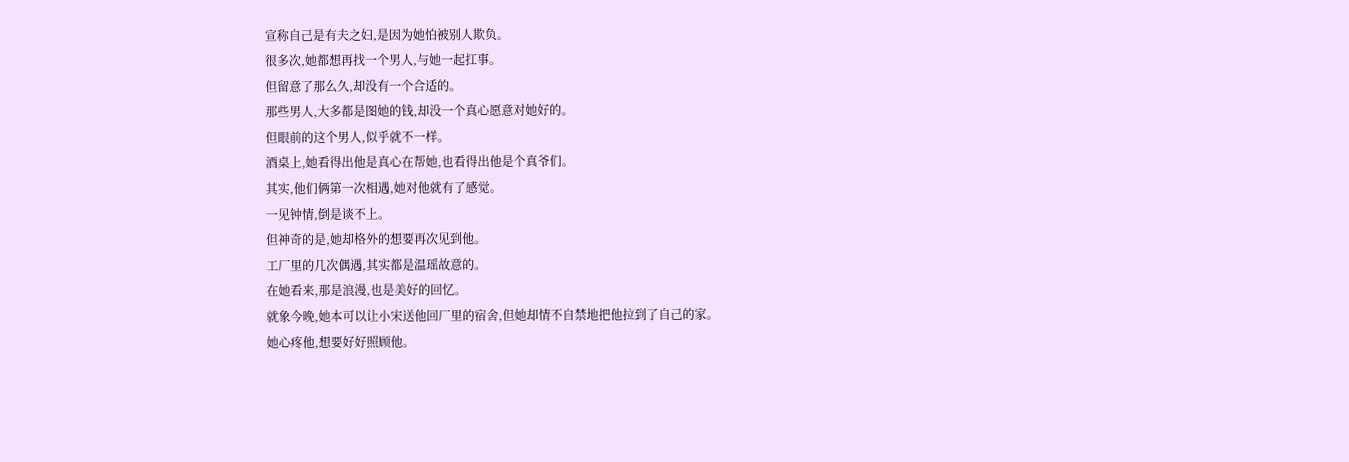宣称自己是有夫之妇,是因为她怕被别人欺负。
很多次,她都想再找一个男人,与她一起扛事。
但留意了那么久,却没有一个合适的。
那些男人,大多都是图她的钱,却没一个真心愿意对她好的。
但眼前的这个男人,似乎就不一样。
酒桌上,她看得出他是真心在帮她,也看得出他是个真爷们。
其实,他们俩第一次相遇,她对他就有了感觉。
一见钟情,倒是谈不上。
但神奇的是,她却格外的想要再次见到他。
工厂里的几次偶遇,其实都是温瑶故意的。
在她看来,那是浪漫,也是美好的回忆。
就象今晚,她本可以让小宋送他回厂里的宿舍,但她却情不自禁地把他拉到了自己的家。
她心疼他,想要好好照顾他。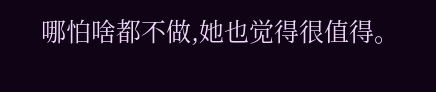哪怕啥都不做,她也觉得很值得。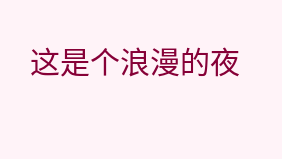这是个浪漫的夜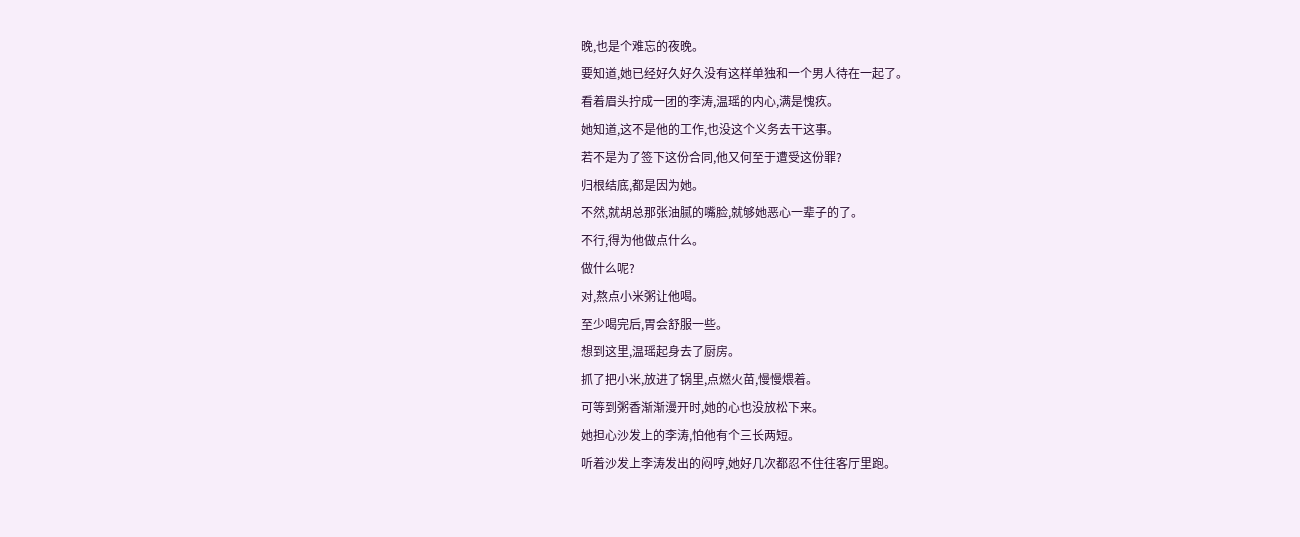晚,也是个难忘的夜晚。
要知道,她已经好久好久没有这样单独和一个男人待在一起了。
看着眉头拧成一团的李涛,温瑶的内心,满是愧疚。
她知道,这不是他的工作,也没这个义务去干这事。
若不是为了签下这份合同,他又何至于遭受这份罪?
归根结底,都是因为她。
不然,就胡总那张油腻的嘴脸,就够她恶心一辈子的了。
不行,得为他做点什么。
做什么呢?
对,熬点小米粥让他喝。
至少喝完后,胃会舒服一些。
想到这里,温瑶起身去了厨房。
抓了把小米,放进了锅里,点燃火苗,慢慢煨着。
可等到粥香渐渐漫开时,她的心也没放松下来。
她担心沙发上的李涛,怕他有个三长两短。
听着沙发上李涛发出的闷哼,她好几次都忍不住往客厅里跑。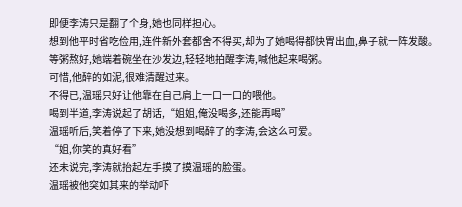即便李涛只是翻了个身,她也同样担心。
想到他平时省吃俭用,连件新外套都舍不得买,却为了她喝得都快胃出血,鼻子就一阵发酸。
等粥熬好,她端着碗坐在沙发边,轻轻地拍醒李涛,喊他起来喝粥。
可惜,他醉的如泥,很难清醒过来。
不得已,温瑶只好让他靠在自己肩上一口一口的喂他。
喝到半道,李涛说起了胡话,“姐姐,俺没喝多,还能再喝”
温瑶听后,笑着停了下来,她没想到喝醉了的李涛,会这么可爱。
“姐,你笑的真好看”
还未说完,李涛就抬起左手摸了摸温瑶的脸蛋。
温瑶被他突如其来的举动吓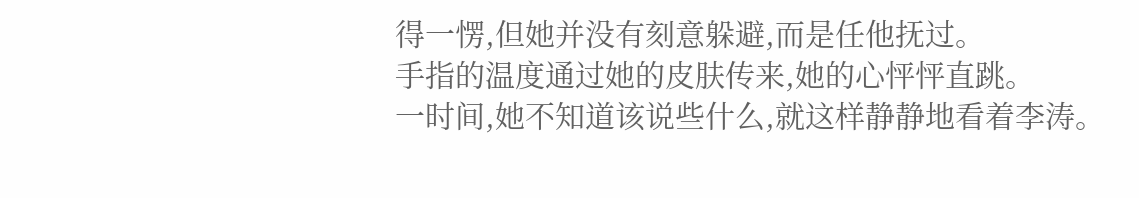得一愣,但她并没有刻意躲避,而是任他抚过。
手指的温度通过她的皮肤传来,她的心怦怦直跳。
一时间,她不知道该说些什么,就这样静静地看着李涛。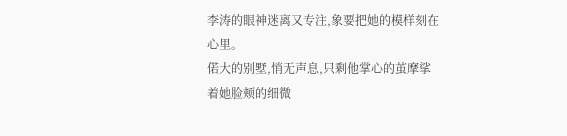李涛的眼神迷离又专注,象要把她的模样刻在心里。
偌大的别墅,悄无声息,只剩他掌心的茧摩挲着她脸颊的细微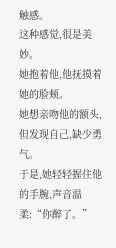触感。
这种感觉,很是美妙。
她抱着他,他抚摸着她的脸颊。
她想亲吻他的额头,但发现自己,缺少勇气。
于是,她轻轻握住他的手腕,声音温柔:“你醉了。”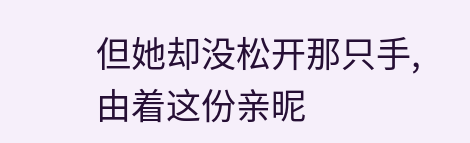但她却没松开那只手,由着这份亲昵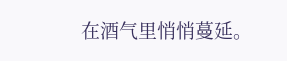在酒气里悄悄蔓延。